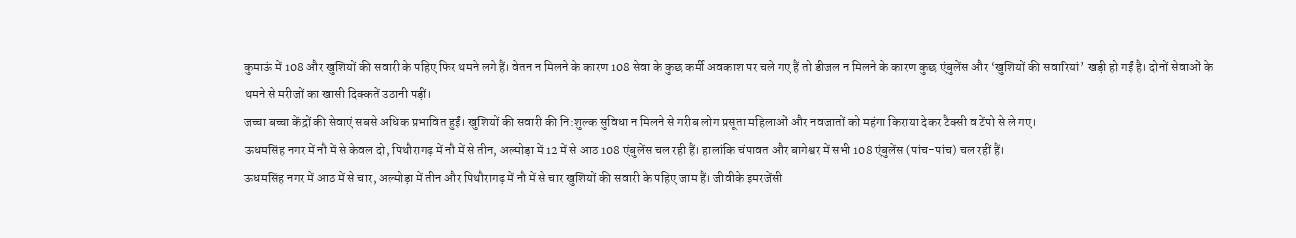कुमाऊं में 108 और खुशियों की सवारी के पहिए फिर थमने लगे हैं। वेतन न मिलने के कारण 108 सेवा के कुछ कर्मी अवकाश पर चले गए हैं तो डीजल न मिलने के कारण कुछ एंबुलेंस और ‘खुशियों की सवारियां’ खड़ी हो गईं है। दोनों सेवाओं के थमने से मरीजों का खासी दिक्कतें उठानी पड़ीं।
जच्चा बच्चा केंद्रों की सेवाएं सबसे अधिक प्रभावित हुईं। खुशियों की सवारी की नि:शुल्क सुविधा न मिलने से गरीब लोग प्रसूता महिलाओं और नवजातों को महंगा किराया देकर टैक्सी व टेंपो से ले गए।
ऊधमसिंह नगर में नौ में से केवल दो, पिथौरागढ़ में नौ में से तीन, अल्मोड़ा में 12 में से आठ 108 एंबुलेंस चल रही हैं। हालांकि चंपावत और बागेश्वर में सभी 108 एंबुलेंस (पांच-पांच) चल रहीं हैं।
ऊधमसिंह नगर में आठ में से चार, अल्मोड़ा में तीन और पिथौरागढ़ में नौ में से चार खुशियों की सवारी के पहिए जाम हैं। जीवीके इमरजेंसी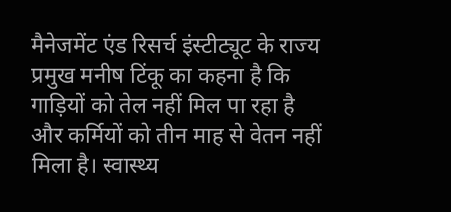मैनेजमेंट एंड रिसर्च इंस्टीट्यूट के राज्य प्रमुख मनीष टिंकू का कहना है कि गाड़ियों को तेल नहीं मिल पा रहा है और कर्मियों को तीन माह से वेतन नहीं मिला है। स्वास्थ्य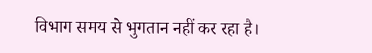विभाग समय से भुगतान नहीं कर रहा है।